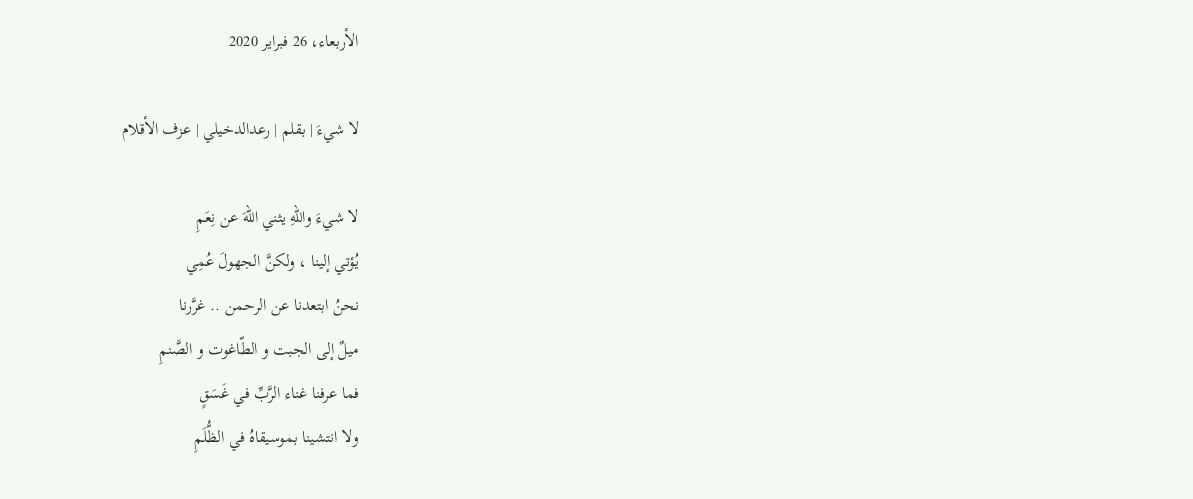الأربعاء، 26 فبراير 2020

لا شيءَ | بقلم | رعدالدخيلي | عزف الأقلام

لا شيءَ واللهِ يثني اللهَ عن نِعَمِ
يُؤتي إلينا ، ولكنَّ الجهولَ عُمِي
نحنُ ابتعدنا عن الرحمن .. غرَّرنا
ميلٌ إلى الجبت و الطّاغوت و الصَّنمِ
فما عرفنا غناء الرَّبِّ في غَسَقٍ
ولا انتشينا بموسيقاهُ في الظُّلَمِ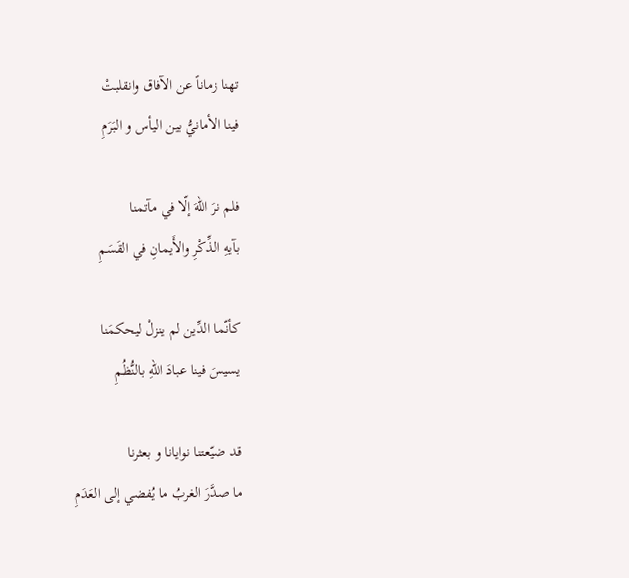تهنا زماناً عن الآفاق وانقلبتْ
فينا الأمانيُّ بين اليأس و البَرَمِ

فلم نرَ اللهَ إلّا في مآتمنا
بآيهِ الذِّكْرِ والأَيمانِ في القَسَمِ

كأنّما الدِّين لم ينزلْ ليحكمَنا
يسيسَ فينا عبادَ اللهِ بالنُّظُمِ

قد ضيّعتنا نوايانا و بعثرنا
ما صدَّرَ الغربُ ما يُفضي إلى العَدَمِ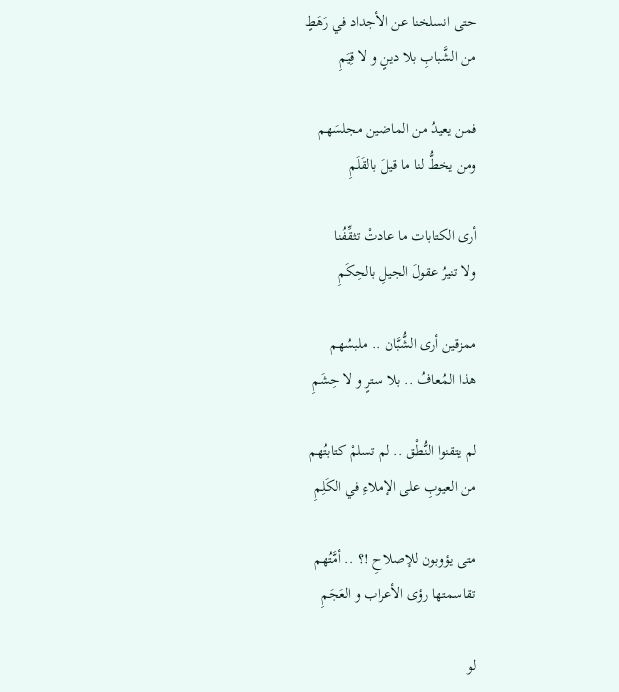حتى انسلخنا عن الأجداد في رَهَطٍ
من الشَّبابِ بلا دينٍ و لا قِيَمِ

فمن يعيدُ من الماضين مجلسَهم
ومن يخطُّ لنا ما قيلَ بالقَلَمِ

أرى الكتابات ما عادتْ تثقِّفُنا
ولا تنيرُ عقولَ الجيلِ بالحِكَمِ

ممزقين أرى الشُّبَّان .. ملبسُهم
هذا المُعافُ .. بلا سترٍ و لا حِشَمِ

لم يتقنوا النُّطْق .. لم تسلمْ كتابتُهم
من العيوبِ على الإملاءِ في الكَلِمِ

متى يؤوبون للإصلاحِ !؟ .. أمَّتُهم
تقاسمتها رؤى الأعراب و العَجَمِ

لو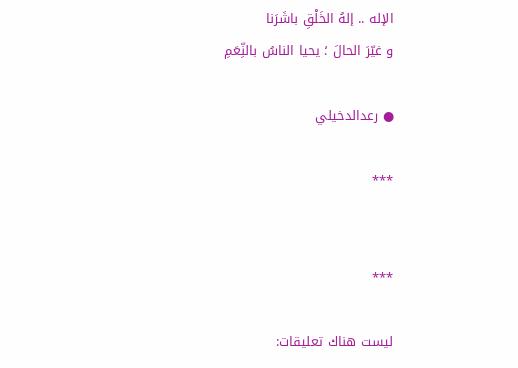الإله .. إلهُ الخَلْقِ باشَرَنا
و غيّرَ الحالَ ؛ يحيا الناسُ بالنِّعَمِ

● رعدالدخيلي

***


***

ليست هناك تعليقات: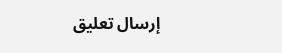إرسال تعليق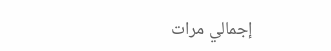إجمالي مرات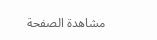مشاهدة الصفحة